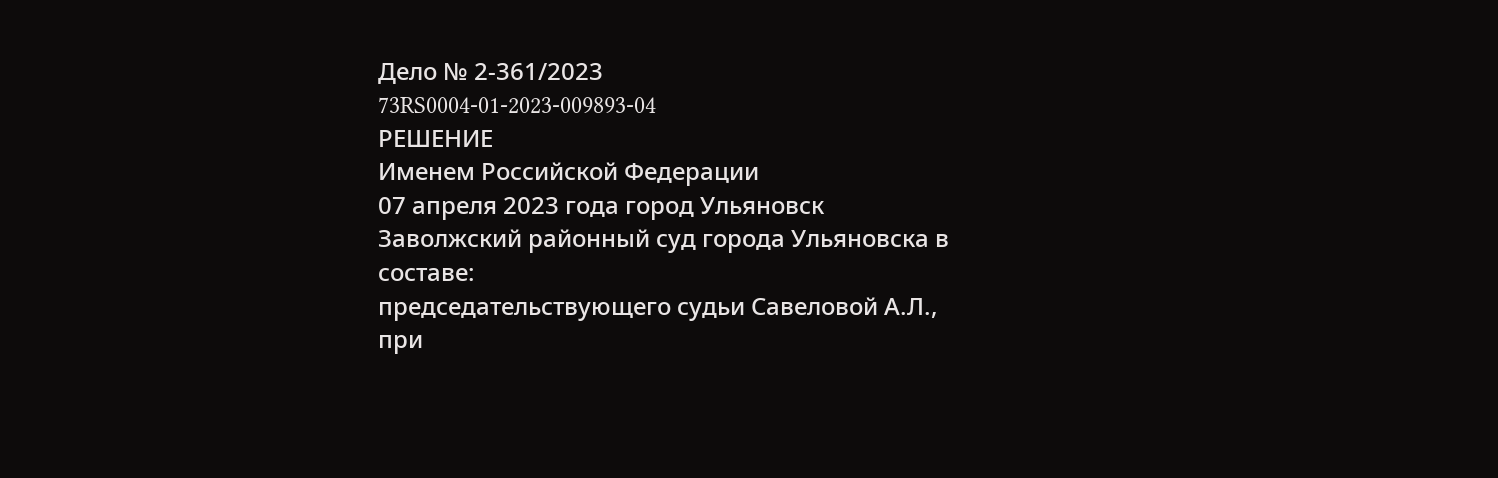Дело № 2-361/2023
73RS0004-01-2023-009893-04
РЕШЕНИЕ
Именем Российской Федерации
07 апреля 2023 года город Ульяновск
Заволжский районный суд города Ульяновска в составе:
председательствующего судьи Савеловой А.Л.,
при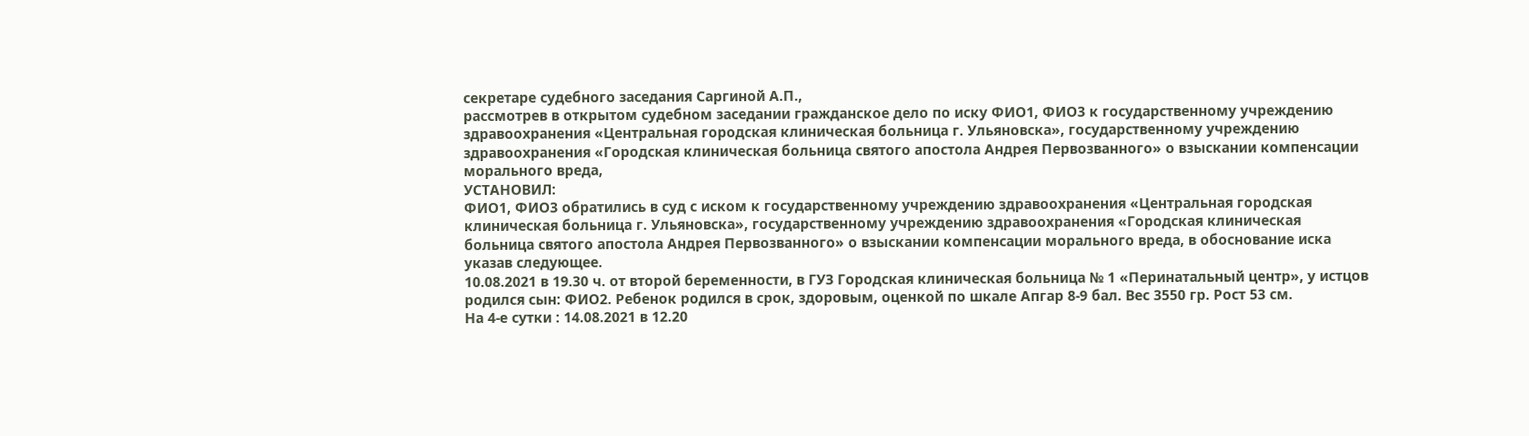секретаре судебного заседания Саргиной А.П.,
рассмотрев в открытом судебном заседании гражданское дело по иску ФИО1, ФИО3 к государственному учреждению здравоохранения «Центральная городская клиническая больница г. Ульяновска», государственному учреждению здравоохранения «Городская клиническая больница святого апостола Андрея Первозванного» о взыскании компенсации морального вреда,
УСТАНОВИЛ:
ФИО1, ФИО3 обратились в суд с иском к государственному учреждению здравоохранения «Центральная городская клиническая больница г. Ульяновска», государственному учреждению здравоохранения «Городская клиническая больница святого апостола Андрея Первозванного» о взыскании компенсации морального вреда, в обоснование иска указав следующее.
10.08.2021 в 19.30 ч. от второй беременности, в ГУЗ Городская клиническая больница № 1 «Перинатальный центр», у истцов родился сын: ФИО2. Ребенок родился в срок, здоровым, оценкой по шкале Апгар 8-9 бал. Вес 3550 гр. Рост 53 см.
На 4-е сутки : 14.08.2021 в 12.20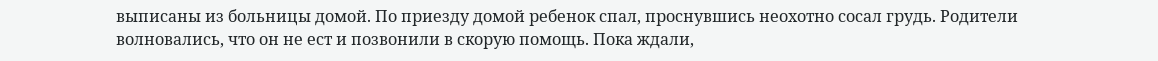выписаны из больницы домой. По приезду домой ребенок спал, проснувшись неохотно сосал грудь. Родители волновались, что он не ест и позвонили в скорую помощь. Пока ждали,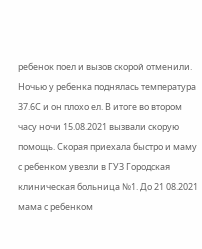ребенок поел и вызов скорой отменили. Ночью у ребенка поднялась температура 37.6С и он плохо ел. В итоге во втором часу ночи 15.08.2021 вызвали скорую помощь. Скорая приехала быстро и маму с ребенком увезли в ГУЗ Городская клиническая больница №1. До 21 08.2021 мама с ребенком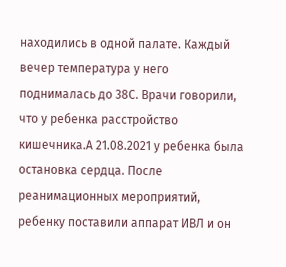находились в одной палате. Каждый вечер температура у него поднималась до 38С. Врачи говорили, что у ребенка расстройство кишечника.А 21.08.2021 у ребенка была остановка сердца. После реанимационных мероприятий, ребенку поставили аппарат ИВЛ и он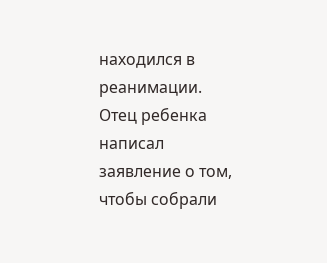находился в реанимации. Отец ребенка написал заявление о том, чтобы собрали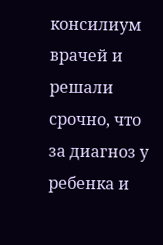консилиум врачей и решали срочно, что за диагноз у ребенка и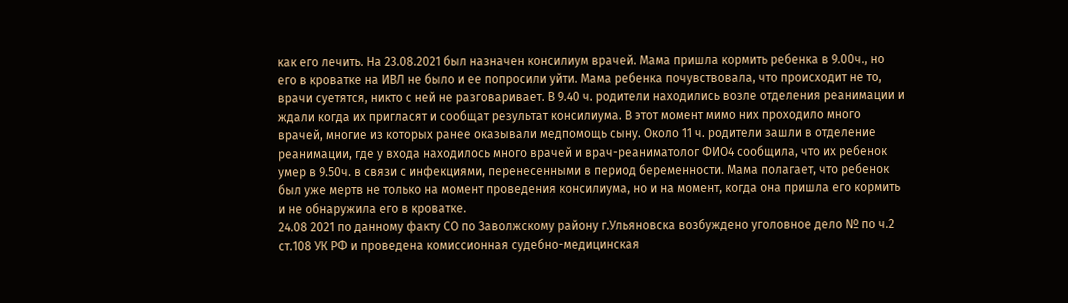как его лечить. На 23.08.2021 был назначен консилиум врачей. Мама пришла кормить ребенка в 9.00ч., но его в кроватке на ИВЛ не было и ее попросили уйти. Мама ребенка почувствовала, что происходит не то, врачи суетятся, никто с ней не разговаривает. В 9.40 ч. родители находились возле отделения реанимации и ждали когда их пригласят и сообщат результат консилиума. В этот момент мимо них проходило много врачей, многие из которых ранее оказывали медпомощь сыну. Около 11 ч. родители зашли в отделение реанимации, где у входа находилось много врачей и врач-реаниматолог ФИО4 сообщила, что их ребенок умер в 9.50ч. в связи с инфекциями, перенесенными в период беременности. Мама полагает, что ребенок был уже мертв не только на момент проведения консилиума, но и на момент, когда она пришла его кормить и не обнаружила его в кроватке.
24.08 2021 по данному факту СО по Заволжскому району г.Ульяновска возбуждено уголовное дело № по ч.2 ст.108 УК РФ и проведена комиссионная судебно-медицинская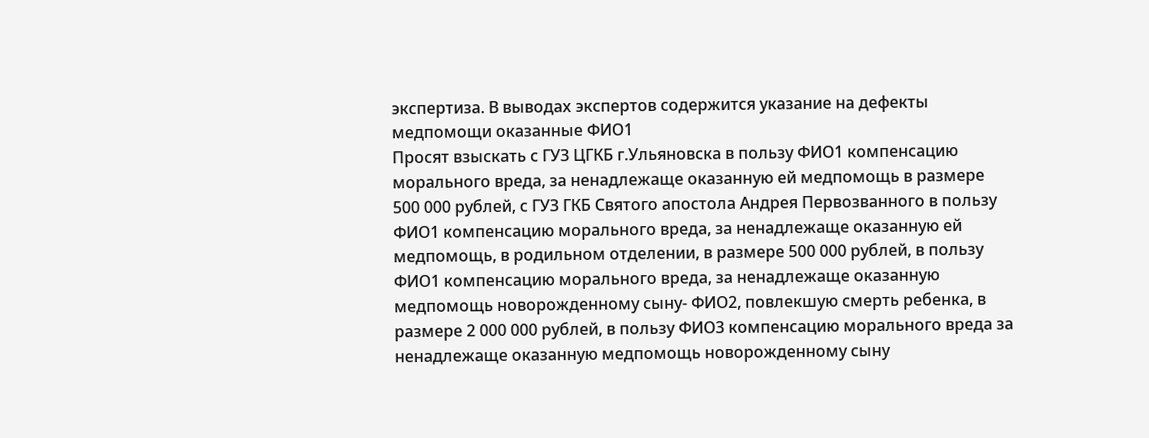экспертиза. В выводах экспертов содержится указание на дефекты медпомощи оказанные ФИО1
Просят взыскать с ГУЗ ЦГКБ г.Ульяновска в пользу ФИО1 компенсацию морального вреда, за ненадлежаще оказанную ей медпомощь в размере 500 000 рублей, с ГУЗ ГКБ Святого апостола Андрея Первозванного в пользу ФИО1 компенсацию морального вреда, за ненадлежаще оказанную ей медпомощь, в родильном отделении, в размере 500 000 рублей, в пользу ФИО1 компенсацию морального вреда, за ненадлежаще оказанную медпомощь новорожденному сыну- ФИО2, повлекшую смерть ребенка, в размере 2 000 000 рублей, в пользу ФИО3 компенсацию морального вреда за ненадлежаще оказанную медпомощь новорожденному сыну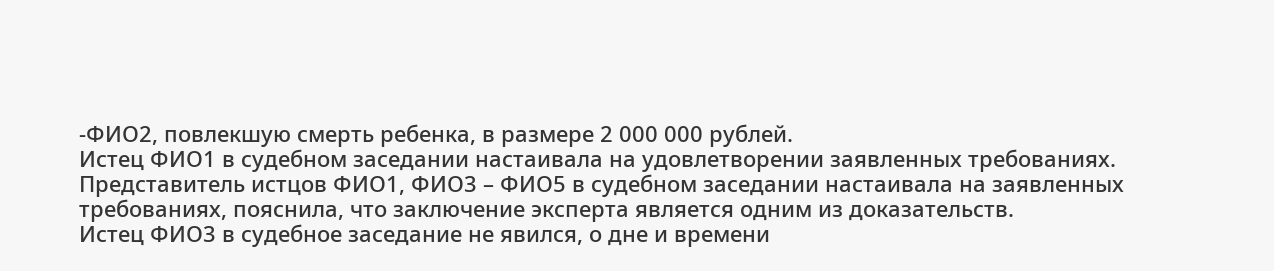-ФИО2, повлекшую смерть ребенка, в размере 2 000 000 рублей.
Истец ФИО1 в судебном заседании настаивала на удовлетворении заявленных требованиях.
Представитель истцов ФИО1, ФИО3 – ФИО5 в судебном заседании настаивала на заявленных требованиях, пояснила, что заключение эксперта является одним из доказательств.
Истец ФИО3 в судебное заседание не явился, о дне и времени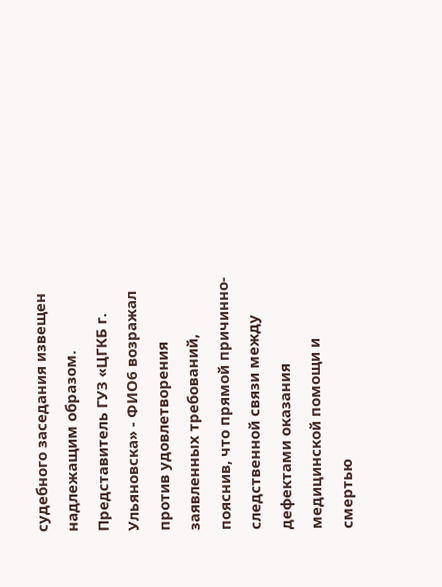судебного заседания извещен надлежащим образом.
Представитель ГУЗ «ЦГКБ г. Ульяновска» - ФИО6 возражал против удовлетворения заявленных требований, пояснив, что прямой причинно-следственной связи между дефектами оказания медицинской помощи и смертью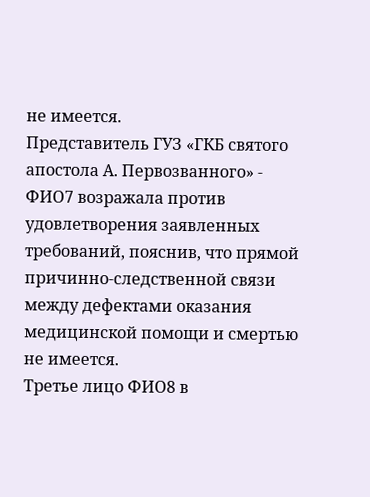не имеется.
Представитель ГУЗ «ГКБ святого апостола А. Первозванного» - ФИО7 возражала против удовлетворения заявленных требований, пояснив, что прямой причинно-следственной связи между дефектами оказания медицинской помощи и смертью не имеется.
Третье лицо ФИО8 в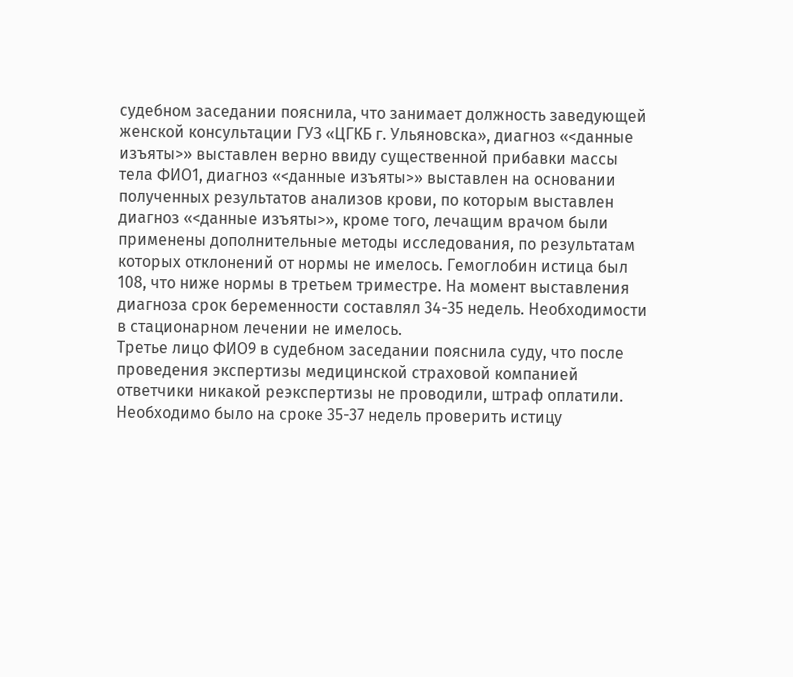судебном заседании пояснила, что занимает должность заведующей женской консультации ГУЗ «ЦГКБ г. Ульяновска», диагноз «<данные изъяты>» выставлен верно ввиду существенной прибавки массы тела ФИО1, диагноз «<данные изъяты>» выставлен на основании полученных результатов анализов крови, по которым выставлен диагноз «<данные изъяты>», кроме того, лечащим врачом были применены дополнительные методы исследования, по результатам которых отклонений от нормы не имелось. Гемоглобин истица был 108, что ниже нормы в третьем триместре. На момент выставления диагноза срок беременности составлял 34-35 недель. Необходимости в стационарном лечении не имелось.
Третье лицо ФИО9 в судебном заседании пояснила суду, что после проведения экспертизы медицинской страховой компанией ответчики никакой реэкспертизы не проводили, штраф оплатили. Необходимо было на сроке 35-37 недель проверить истицу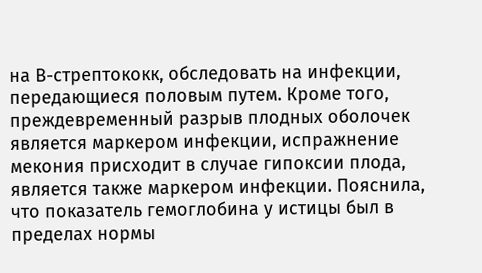на В-стрептококк, обследовать на инфекции, передающиеся половым путем. Кроме того, преждевременный разрыв плодных оболочек является маркером инфекции, испражнение мекония присходит в случае гипоксии плода, является также маркером инфекции. Пояснила, что показатель гемоглобина у истицы был в пределах нормы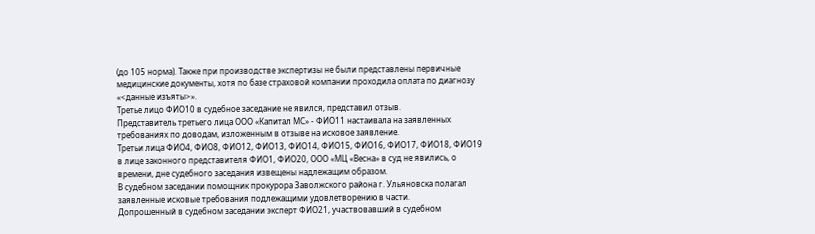(до 105 норма). Также при производстве экспертизы не были представлены первичные медицинские документы, хотя по базе страховой компании проходила оплата по диагнозу «<данные изъяты>».
Третье лицо ФИО10 в судебное заседание не явился, представил отзыв.
Представитель третьего лица ООО «Капитал МС» - ФИО11 настаивала на заявленных требованиях по доводам, изложенным в отзыве на исковое заявление.
Третьи лица ФИО4, ФИО8, ФИО12, ФИО13, ФИО14, ФИО15, ФИО16, ФИО17, ФИО18, ФИО19 в лице законного представителя ФИО1, ФИО20, ООО «МЦ «Весна» в суд не явились, о времени, дне судебного заседания извещены надлежащим образом.
В судебном заседании помощник прокурора Заволжского района г. Ульяновска полагал заявленные исковые требования подлежащими удовлетворению в части.
Допрошенный в судебном заседании эксперт ФИО21, участвовавший в судебном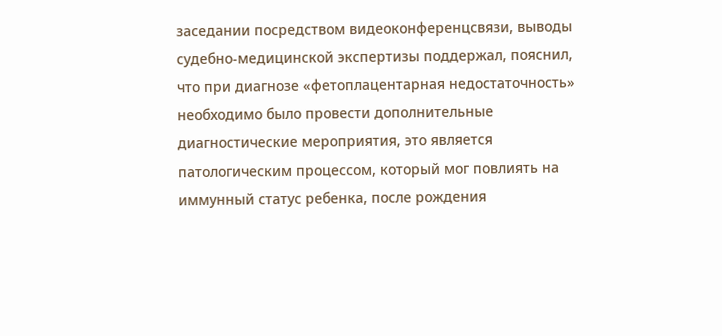заседании посредством видеоконференцсвязи, выводы судебно-медицинской экспертизы поддержал, пояснил, что при диагнозе «фетоплацентарная недостаточность» необходимо было провести дополнительные диагностические мероприятия, это является патологическим процессом, который мог повлиять на иммунный статус ребенка, после рождения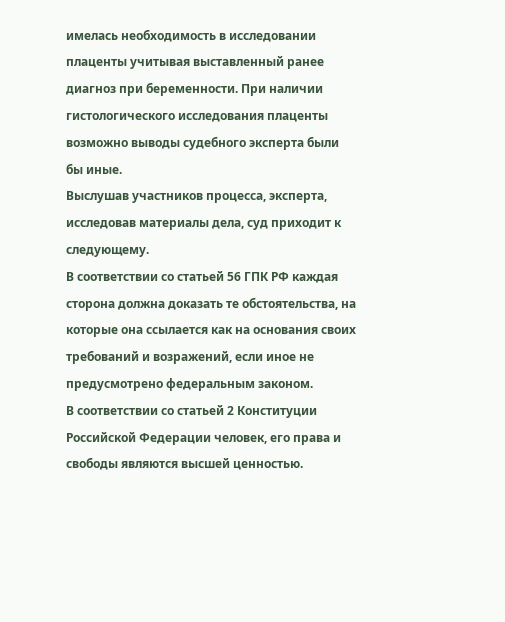имелась необходимость в исследовании плаценты учитывая выставленный ранее диагноз при беременности. При наличии гистологического исследования плаценты возможно выводы судебного эксперта были бы иные.
Выслушав участников процесса, эксперта, исследовав материалы дела, суд приходит к следующему.
В соответствии со статьей 56 ГПК РФ каждая сторона должна доказать те обстоятельства, на которые она ссылается как на основания своих требований и возражений, если иное не предусмотрено федеральным законом.
В соответствии со статьей 2 Конституции Российской Федерации человек, его права и свободы являются высшей ценностью.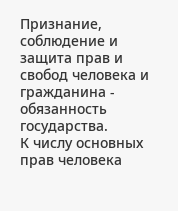Признание, соблюдение и защита прав и свобод человека и гражданина - обязанность государства.
К числу основных прав человека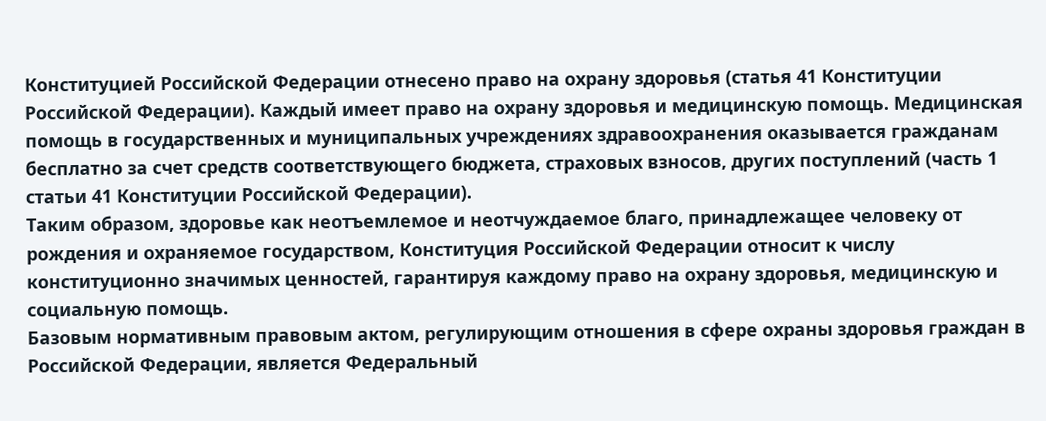Конституцией Российской Федерации отнесено право на охрану здоровья (статья 41 Конституции Российской Федерации). Каждый имеет право на охрану здоровья и медицинскую помощь. Медицинская помощь в государственных и муниципальных учреждениях здравоохранения оказывается гражданам бесплатно за счет средств соответствующего бюджета, страховых взносов, других поступлений (часть 1 статьи 41 Конституции Российской Федерации).
Таким образом, здоровье как неотъемлемое и неотчуждаемое благо, принадлежащее человеку от рождения и охраняемое государством, Конституция Российской Федерации относит к числу конституционно значимых ценностей, гарантируя каждому право на охрану здоровья, медицинскую и социальную помощь.
Базовым нормативным правовым актом, регулирующим отношения в сфере охраны здоровья граждан в Российской Федерации, является Федеральный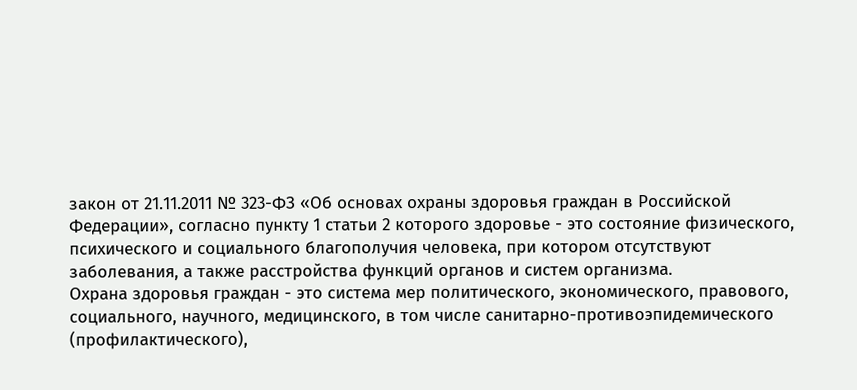закон от 21.11.2011 № 323-ФЗ «Об основах охраны здоровья граждан в Российской Федерации», согласно пункту 1 статьи 2 которого здоровье - это состояние физического, психического и социального благополучия человека, при котором отсутствуют заболевания, а также расстройства функций органов и систем организма.
Охрана здоровья граждан - это система мер политического, экономического, правового, социального, научного, медицинского, в том числе санитарно-противоэпидемического (профилактического),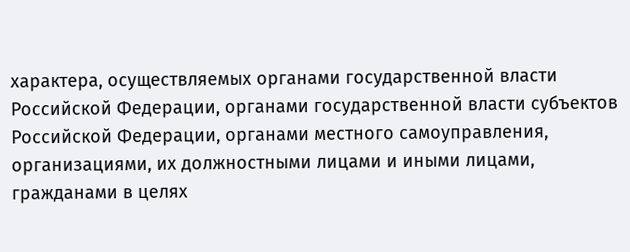характера, осуществляемых органами государственной власти Российской Федерации, органами государственной власти субъектов Российской Федерации, органами местного самоуправления, организациями, их должностными лицами и иными лицами, гражданами в целях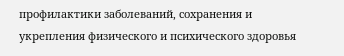профилактики заболеваний, сохранения и укрепления физического и психического здоровья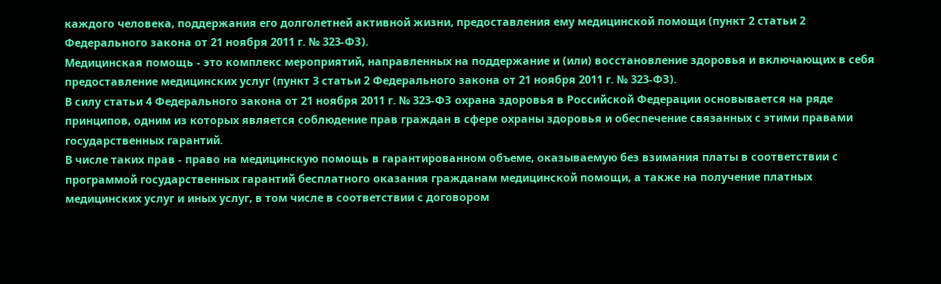каждого человека, поддержания его долголетней активной жизни, предоставления ему медицинской помощи (пункт 2 статьи 2 Федерального закона от 21 ноября 2011 г. № 323-ФЗ).
Медицинская помощь - это комплекс мероприятий, направленных на поддержание и (или) восстановление здоровья и включающих в себя предоставление медицинских услуг (пункт 3 статьи 2 Федерального закона от 21 ноября 2011 г. № 323-ФЗ).
В силу статьи 4 Федерального закона от 21 ноября 2011 г. № 323-ФЗ охрана здоровья в Российской Федерации основывается на ряде принципов, одним из которых является соблюдение прав граждан в сфере охраны здоровья и обеспечение связанных с этими правами государственных гарантий.
В числе таких прав - право на медицинскую помощь в гарантированном объеме, оказываемую без взимания платы в соответствии с программой государственных гарантий бесплатного оказания гражданам медицинской помощи, а также на получение платных медицинских услуг и иных услуг, в том числе в соответствии с договором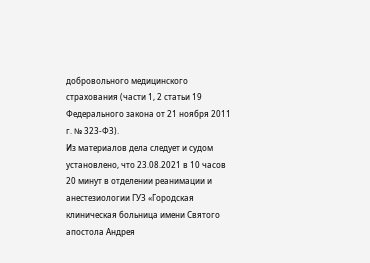добровольного медицинского страхования (части 1, 2 статьи 19 Федерального закона от 21 ноября 2011 г. № 323-ФЗ).
Из материалов дела следует и судом установлено, что 23.08.2021 в 10 часов 20 минут в отделении реанимации и анестезиологии ГУЗ «Городская клиническая больница имени Святого апостола Андрея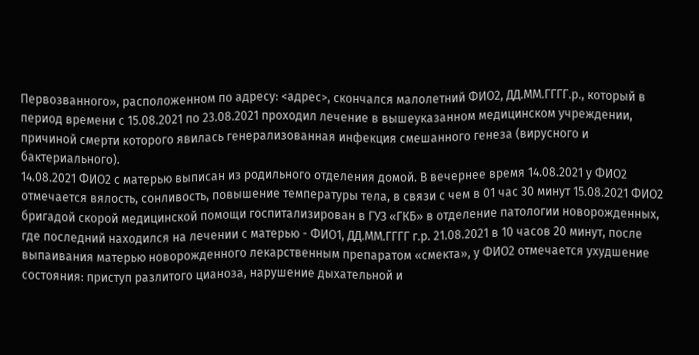Первозванного», расположенном по адресу: <адрес>, скончался малолетний ФИО2, ДД.ММ.ГГГГ.р., который в период времени с 15.08.2021 по 23.08.2021 проходил лечение в вышеуказанном медицинском учреждении, причиной смерти которого явилась генерализованная инфекция смешанного генеза (вирусного и бактериального).
14.08.2021 ФИО2 с матерью выписан из родильного отделения домой. В вечернее время 14.08.2021 у ФИО2 отмечается вялость, сонливость, повышение температуры тела, в связи с чем в 01 час 30 минут 15.08.2021 ФИО2 бригадой скорой медицинской помощи госпитализирован в ГУЗ «ГКБ» в отделение патологии новорожденных, где последний находился на лечении с матерью - ФИО1, ДД.ММ.ГГГГ г.р. 21.08.2021 в 10 часов 20 минут, после выпаивания матерью новорожденного лекарственным препаратом «смекта», у ФИО2 отмечается ухудшение состояния: приступ разлитого цианоза, нарушение дыхательной и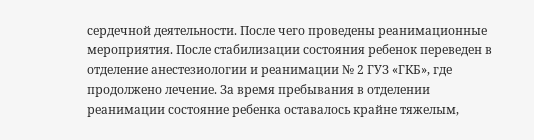сердечной деятельности. После чего проведены реанимационные мероприятия. После стабилизации состояния ребенок переведен в отделение анестезиологии и реанимации № 2 ГУЗ «ГКБ», где продолжено лечение. За время пребывания в отделении реанимации состояние ребенка оставалось крайне тяжелым,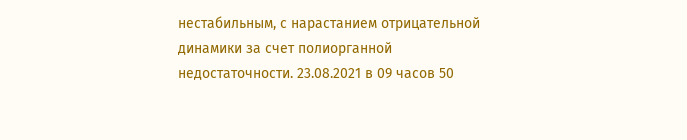нестабильным, с нарастанием отрицательной динамики за счет полиорганной недостаточности. 23.08.2021 в 09 часов 50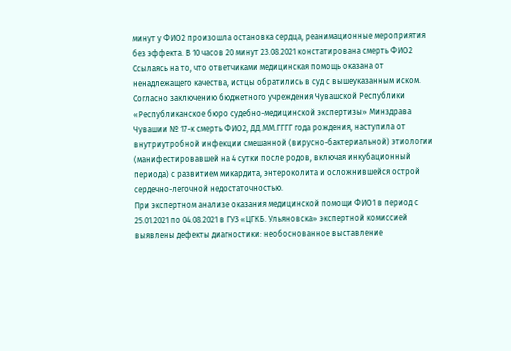минут у ФИО2 произошла остановка сердца, реанимационные мероприятия без эффекта. В 10 часов 20 минут 23.08.2021 констатирована смерть ФИО2
Ссылаясь на то, что ответчиками медицинская помощь оказана от ненадлежащего качества, истцы обратились в суд с вышеуказанным иском.
Согласно заключению бюджетного учреждения Чувашской Республики «Республиканское бюро судебно-медицинской экспертизы» Минздрава Чувашии № 17-к смерть ФИО2, ДД.ММ.ГГГГ года рождения, наступила от внутриутробной инфекции смешанной (вирусно-бактериальной) этиологии (манифестировавшей на 4 сутки после родов, включая инкубационный периода) с развитием микардита, энтероколита и осложнившейся острой сердечно-легочной недостаточностью.
При экспертном анализе оказания медицинской помощи ФИО1 в период с 25.01.2021 по 04.08.2021 в ГУЗ «ЦГКБ. Ульяновска» экспертной комиссией выявлены дефекты диагностики: необоснованное выставление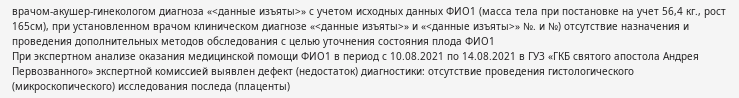врачом-акушер-гинекологом диагноза «<данные изъяты>» с учетом исходных данных ФИО1 (масса тела при постановке на учет 56,4 кг., рост 165см), при установленном врачом клиническом диагнозе «<данные изъяты>» и «<данные изъяты>» №. и №) отсутствие назначения и проведения дополнительных методов обследования с целью уточнения состояния плода ФИО1
При экспертном анализе оказания медицинской помощи ФИО1 в период с 10.08.2021 по 14.08.2021 в ГУЗ «ГКБ святого апостола Андрея Первозванного» экспертной комиссией выявлен дефект (недостаток) диагностики: отсутствие проведения гистологического (микроскопического) исследования последа (плаценты)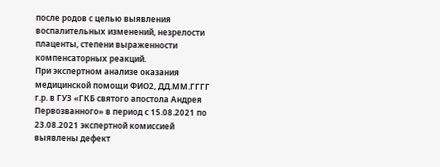после родов с целью выявления воспалительных изменений, незрелости плаценты, степени выраженности компенсаторных реакций.
При экспертном анализе оказания медицинской помощи ФИО2, ДД.ММ.ГГГГ г.р. в ГУЗ «ГКБ святого апостола Андрея Первозванного» в период с 15.08.2021 по 23.08.2021 экспертной комиссией выявлены дефект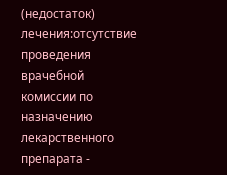(недостаток) лечения:отсутствие проведения врачебной комиссии по назначению лекарственного препарата -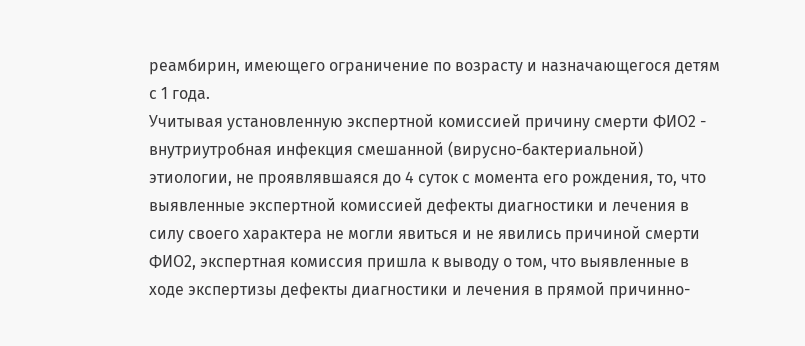реамбирин, имеющего ограничение по возрасту и назначающегося детям с 1 года.
Учитывая установленную экспертной комиссией причину смерти ФИО2 - внутриутробная инфекция смешанной (вирусно-бактериальной) этиологии, не проявлявшаяся до 4 суток с момента его рождения, то, что выявленные экспертной комиссией дефекты диагностики и лечения в силу своего характера не могли явиться и не явились причиной смерти ФИО2, экспертная комиссия пришла к выводу о том, что выявленные в ходе экспертизы дефекты диагностики и лечения в прямой причинно-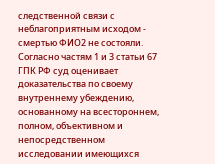следственной связи с неблагоприятным исходом - смертью ФИО2 не состояли.
Согласно частям 1 и 3 статьи 67 ГПК РФ суд оценивает доказательства по своему внутреннему убеждению, основанному на всестороннем, полном, объективном и непосредственном исследовании имеющихся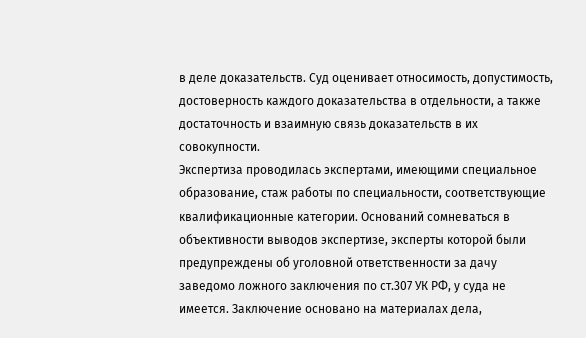в деле доказательств. Суд оценивает относимость, допустимость, достоверность каждого доказательства в отдельности, а также достаточность и взаимную связь доказательств в их совокупности.
Экспертиза проводилась экспертами, имеющими специальное образование, стаж работы по специальности, соответствующие квалификационные категории. Оснований сомневаться в объективности выводов экспертизе, эксперты которой были предупреждены об уголовной ответственности за дачу заведомо ложного заключения по ст.307 УК РФ, у суда не имеется. Заключение основано на материалах дела,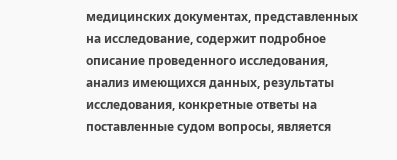медицинских документах, представленных на исследование, содержит подробное описание проведенного исследования, анализ имеющихся данных, результаты исследования, конкретные ответы на поставленные судом вопросы, является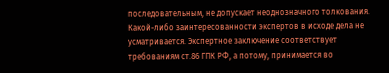последовательным, не допускает неоднозначного толкования. Какой-либо заинтересованности экспертов в исходе дела не усматривается. Экспертное заключение соответствует требованиям ст.86 ГПК РФ, а потому, принимается во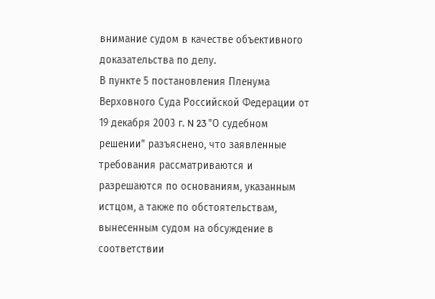внимание судом в качестве объективного доказательства по делу.
В пункте 5 постановления Пленума Верховного Суда Российской Федерации от 19 декабря 2003 г. N 23 "О судебном решении" разъяснено, что заявленные требования рассматриваются и разрешаются по основаниям, указанным истцом, а также по обстоятельствам, вынесенным судом на обсуждение в соответствии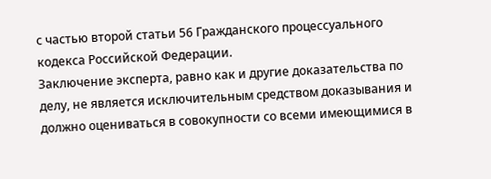с частью второй статьи 56 Гражданского процессуального кодекса Российской Федерации.
Заключение эксперта, равно как и другие доказательства по делу, не является исключительным средством доказывания и должно оцениваться в совокупности со всеми имеющимися в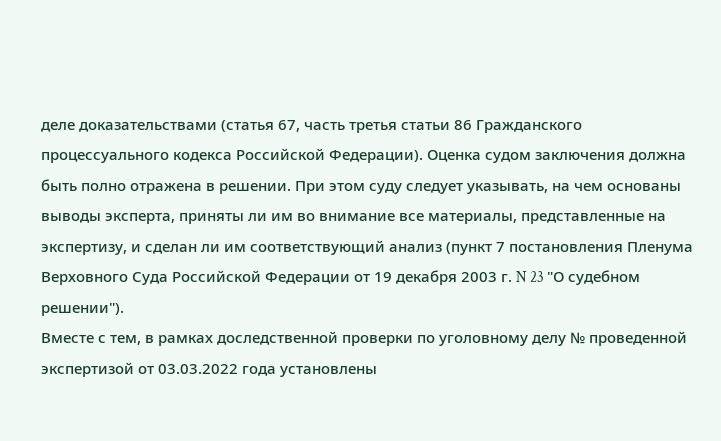деле доказательствами (статья 67, часть третья статьи 86 Гражданского процессуального кодекса Российской Федерации). Оценка судом заключения должна быть полно отражена в решении. При этом суду следует указывать, на чем основаны выводы эксперта, приняты ли им во внимание все материалы, представленные на экспертизу, и сделан ли им соответствующий анализ (пункт 7 постановления Пленума Верховного Суда Российской Федерации от 19 декабря 2003 г. N 23 "О судебном решении").
Вместе с тем, в рамках доследственной проверки по уголовному делу № проведенной экспертизой от 03.03.2022 года установлены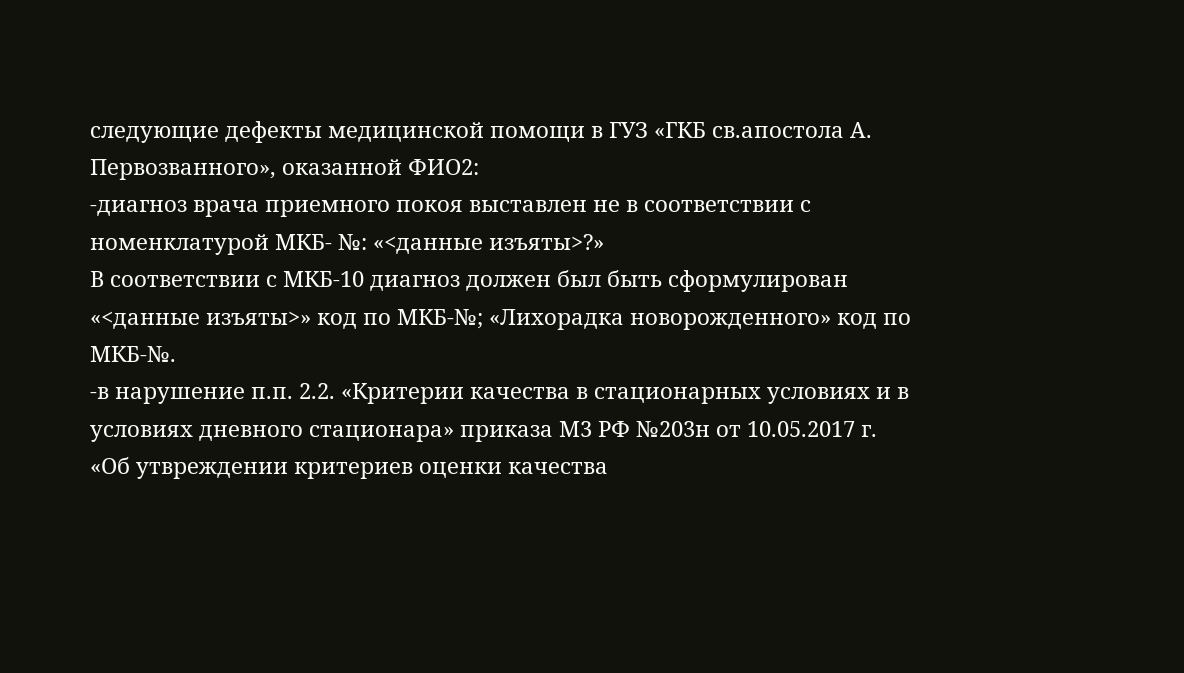следующие дефекты медицинской помощи в ГУЗ «ГКБ св.апостола А. Первозванного», оказанной ФИО2:
-диагноз врача приемного покоя выставлен не в соответствии с номенклатурой МКБ- №: «<данные изъяты>?»
В соответствии с МКБ-10 диагноз должен был быть сформулирован «<данные изъяты>» код по МКБ-№; «Лихорадка новорожденного» код по МКБ-№.
-в нарушение п.п. 2.2. «Критерии качества в стационарных условиях и в условиях дневного стационара» приказа М3 РФ №203н от 10.05.2017 г. «Об утвреждении критериев оценки качества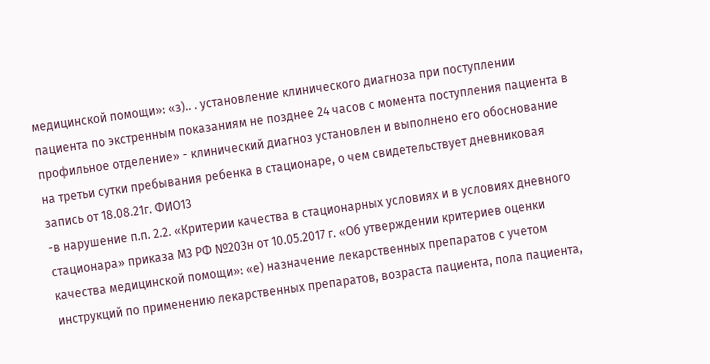медицинской помощи»: «з).. . установление клинического диагноза при поступлении пациента по экстренным показаниям не позднее 24 часов с момента поступления пациента в профильное отделение» - клинический диагноз установлен и выполнено его обоснование на третьи сутки пребывания ребенка в стационаре, о чем свидетельствует дневниковая запись от 18.08.21г. ФИО13
-в нарушение п.п. 2.2. «Критерии качества в стационарных условиях и в условиях дневного стационара» приказа М3 РФ №203н от 10.05.2017 г. «Об утверждении критериев оценки качества медицинской помощи»: «е) назначение лекарственных препаратов с учетом инструкций по применению лекарственных препаратов, возраста пациента, пола пациента,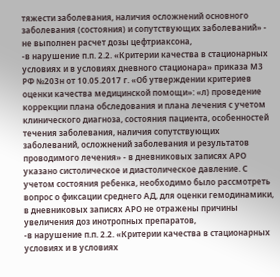тяжести заболевания, наличия осложнений основного заболевания (состояния) и сопутствующих заболеваний» - не выполнен расчет дозы цефтриаксона,
-в нарушение п.п. 2.2. «Критерии качества в стационарных условиях и в условиях дневного стационара» приказа М3 РФ №203н от 10.05.2017 г. «Об утверждении критериев оценки качества медицинской помощи»: «л) проведение коррекции плана обследования и плана лечения с учетом клинического диагноза, состояния пациента, особенностей течения заболевания, наличия сопутствующих заболеваний, осложнений заболевания и результатов проводимого лечения» - в дневниковых записях АРО указано систолическое и диастолическое давление. С учетом состояния ребенка, необходимо было рассмотреть вопрос о фиксации среднего АД, для оценки гемодинамики, в дневниковых записях АРО не отражены причины увеличения доз инотропных препаратов,
-в нарушение п.п. 2.2. «Критерии качества в стационарных условиях и в условиях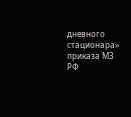дневного стационара» приказа М3 РФ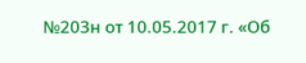№203н от 10.05.2017 г. «Об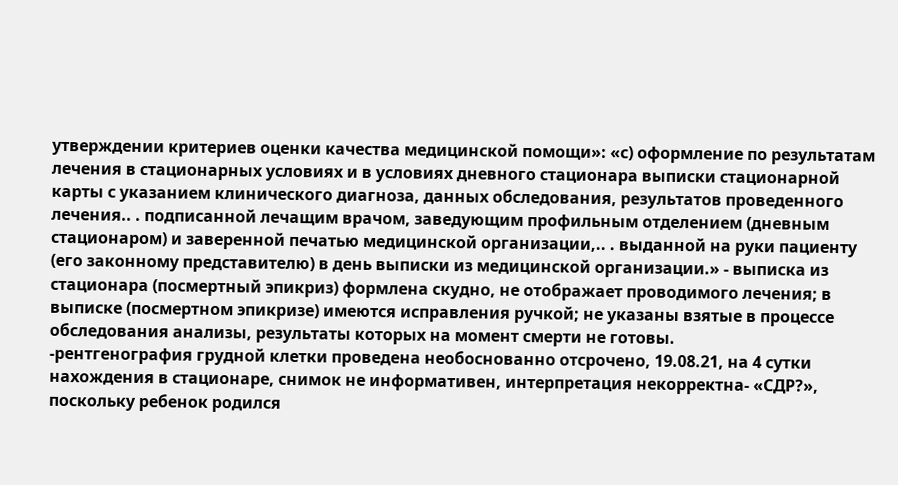утверждении критериев оценки качества медицинской помощи»: «с) оформление по результатам лечения в стационарных условиях и в условиях дневного стационара выписки стационарной карты с указанием клинического диагноза, данных обследования, результатов проведенного лечения.. . подписанной лечащим врачом, заведующим профильным отделением (дневным стационаром) и заверенной печатью медицинской организации,.. . выданной на руки пациенту (его законному представителю) в день выписки из медицинской организации.» - выписка из стационара (посмертный эпикриз) формлена скудно, не отображает проводимого лечения; в выписке (посмертном эпикризе) имеются исправления ручкой; не указаны взятые в процессе обследования анализы, результаты которых на момент смерти не готовы.
-рентгенография грудной клетки проведена необоснованно отсрочено, 19.08.21, на 4 сутки нахождения в стационаре, снимок не информативен, интерпретация некорректна- «СДР?», поскольку ребенок родился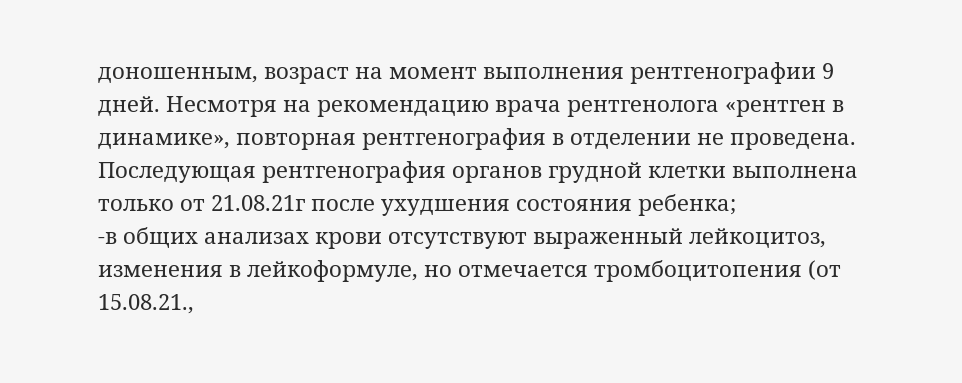доношенным, возраст на момент выполнения рентгенографии 9 дней. Несмотря на рекомендацию врача рентгенолога «рентген в динамике», повторная рентгенография в отделении не проведена. Последующая рентгенография органов грудной клетки выполнена только от 21.08.21г после ухудшения состояния ребенка;
-в общих анализах крови отсутствуют выраженный лейкоцитоз, изменения в лейкоформуле, но отмечается тромбоцитопения (от 15.08.21.,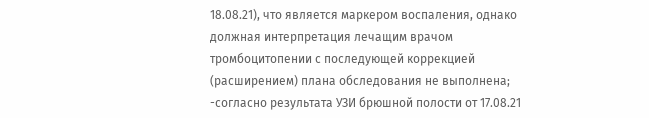18.08.21), что является маркером воспаления, однако должная интерпретация лечащим врачом тромбоцитопении с последующей коррекцией (расширением) плана обследования не выполнена;
-согласно результата УЗИ брюшной полости от 17.08.21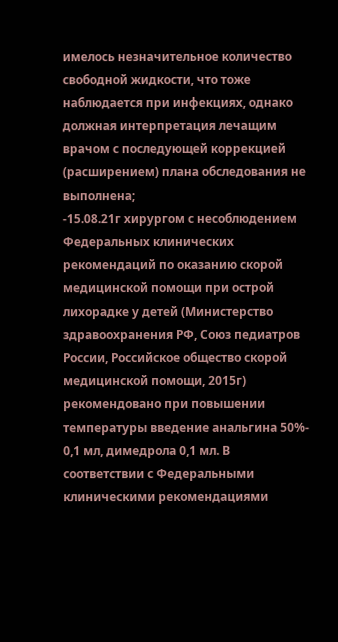имелось незначительное количество свободной жидкости, что тоже наблюдается при инфекциях, однако должная интерпретация лечащим врачом с последующей коррекцией (расширением) плана обследования не выполнена;
-15.08.21г хирургом с несоблюдением Федеральных клинических рекомендаций по оказанию скорой медицинской помощи при острой лихорадке у детей (Министерство здравоохранения РФ, Союз педиатров России, Российское общество скорой медицинской помощи, 2015г) рекомендовано при повышении температуры введение анальгина 50%- 0,1 мл, димедрола 0,1 мл. В соответствии с Федеральными клиническими рекомендациями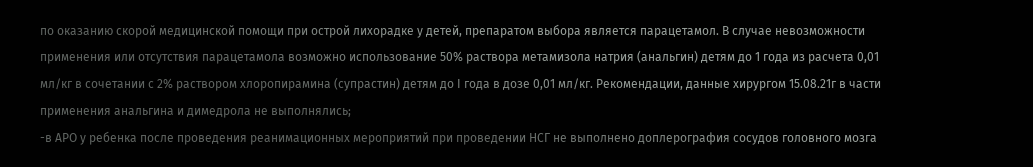по оказанию скорой медицинской помощи при острой лихорадке у детей, препаратом выбора является парацетамол. В случае невозможности применения или отсутствия парацетамола возможно использование 50% раствора метамизола натрия (анальгин) детям до 1 года из расчета 0,01 мл/кг в сочетании с 2% раствором хлоропирамина (супрастин) детям до I года в дозе 0,01 мл/кг. Рекомендации, данные хирургом 15.08.21г в части применения анальгина и димедрола не выполнялись;
-в АРО у ребенка после проведения реанимационных мероприятий при проведении НСГ не выполнено доплерография сосудов головного мозга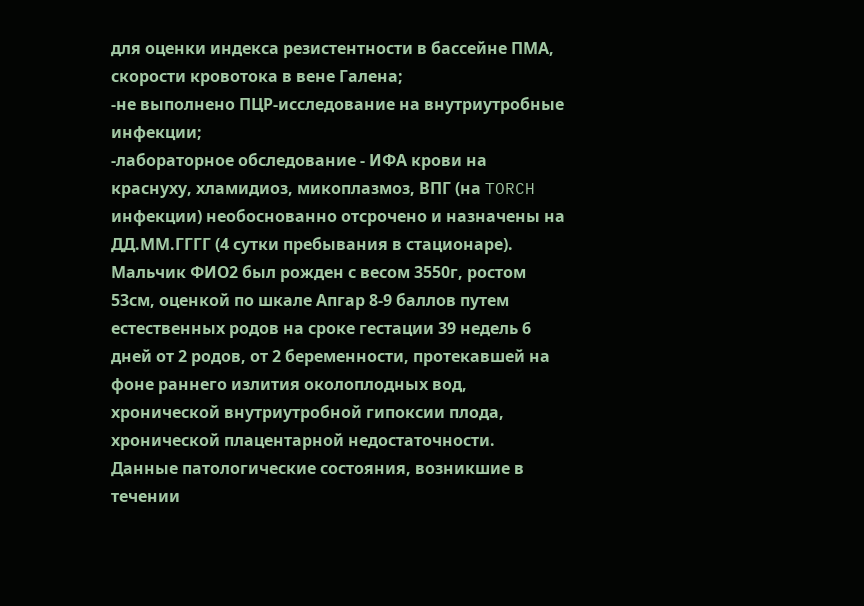для оценки индекса резистентности в бассейне ПМА, скорости кровотока в вене Галена;
-не выполнено ПЦР-исследование на внутриутробные инфекции;
-лабораторное обследование - ИФА крови на краснуху, хламидиоз, микоплазмоз, ВПГ (на TORCH инфекции) необоснованно отсрочено и назначены на ДД.ММ.ГГГГ (4 сутки пребывания в стационаре).
Мальчик ФИО2 был рожден с весом 3550г, ростом 53см, оценкой по шкале Апгар 8-9 баллов путем естественных родов на сроке гестации 39 недель 6 дней от 2 родов, от 2 беременности, протекавшей на фоне раннего излития околоплодных вод, хронической внутриутробной гипоксии плода, хронической плацентарной недостаточности.
Данные патологические состояния, возникшие в течении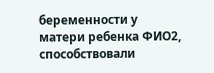беременности у матери ребенка ФИО2, способствовали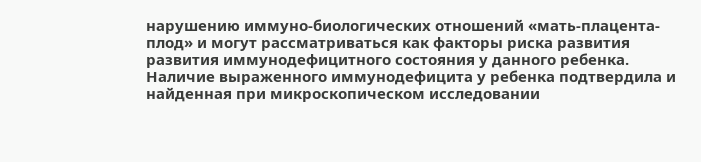нарушению иммуно-биологических отношений «мать-плацента-плод» и могут рассматриваться как факторы риска развития развития иммунодефицитного состояния у данного ребенка.
Наличие выраженного иммунодефицита у ребенка подтвердила и найденная при микроскопическом исследовании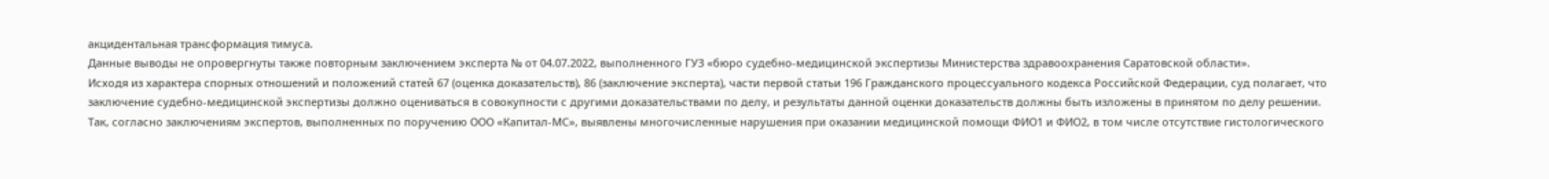акцидентальная трансформация тимуса.
Данные выводы не опровергнуты также повторным заключением эксперта № от 04.07.2022, выполненного ГУЗ «бюро судебно-медицинской экспертизы Министерства здравоохранения Саратовской области».
Исходя из характера спорных отношений и положений статей 67 (оценка доказательств), 86 (заключение эксперта), части первой статьи 196 Гражданского процессуального кодекса Российской Федерации, суд полагает, что заключение судебно-медицинской экспертизы должно оцениваться в совокупности с другими доказательствами по делу, и результаты данной оценки доказательств должны быть изложены в принятом по делу решении.
Так, согласно заключениям экспертов, выполненных по поручению ООО «Капитал-МС», выявлены многочисленные нарушения при оказании медицинской помощи ФИО1 и ФИО2, в том числе отсутствие гистологического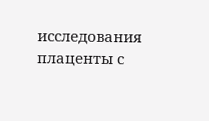исследования плаценты с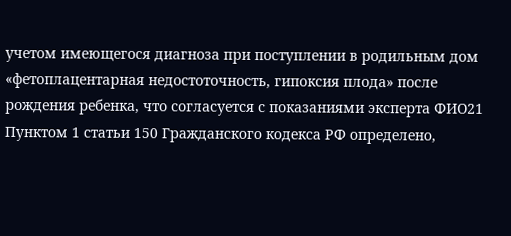учетом имеющегося диагноза при поступлении в родильным дом «фетоплацентарная недостоточность, гипоксия плода» после рождения ребенка, что согласуется с показаниями эксперта ФИО21
Пунктом 1 статьи 150 Гражданского кодекса РФ определено,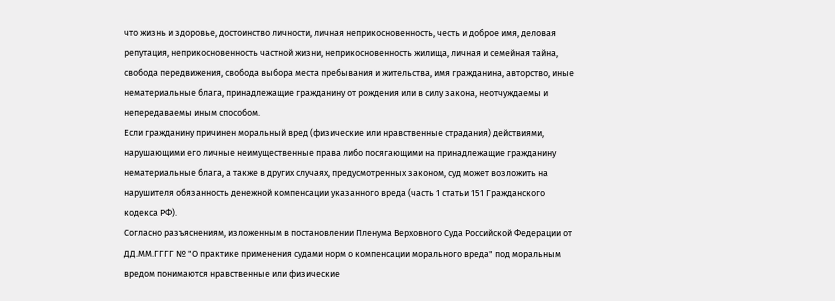что жизнь и здоровье, достоинство личности, личная неприкосновенность, честь и доброе имя, деловая репутация, неприкосновенность частной жизни, неприкосновенность жилища, личная и семейная тайна, свобода передвижения, свобода выбора места пребывания и жительства, имя гражданина, авторство, иные нематериальные блага, принадлежащие гражданину от рождения или в силу закона, неотчуждаемы и непередаваемы иным способом.
Если гражданину причинен моральный вред (физические или нравственные страдания) действиями, нарушающими его личные неимущественные права либо посягающими на принадлежащие гражданину нематериальные блага, а также в других случаях, предусмотренных законом, суд может возложить на нарушителя обязанность денежной компенсации указанного вреда (часть 1 статьи 151 Гражданского кодекса РФ).
Согласно разъяснениям, изложенным в постановлении Пленума Верховного Суда Российской Федерации от ДД.ММ.ГГГГ № "О практике применения судами норм о компенсации морального вреда" под моральным вредом понимаются нравственные или физические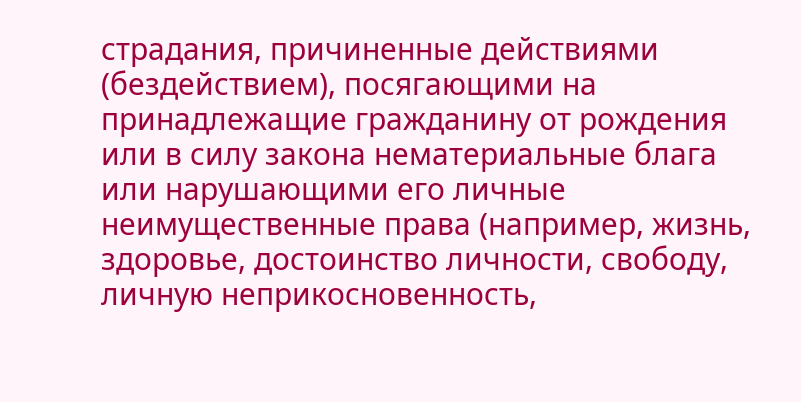страдания, причиненные действиями (бездействием), посягающими на принадлежащие гражданину от рождения или в силу закона нематериальные блага или нарушающими его личные неимущественные права (например, жизнь, здоровье, достоинство личности, свободу, личную неприкосновенность,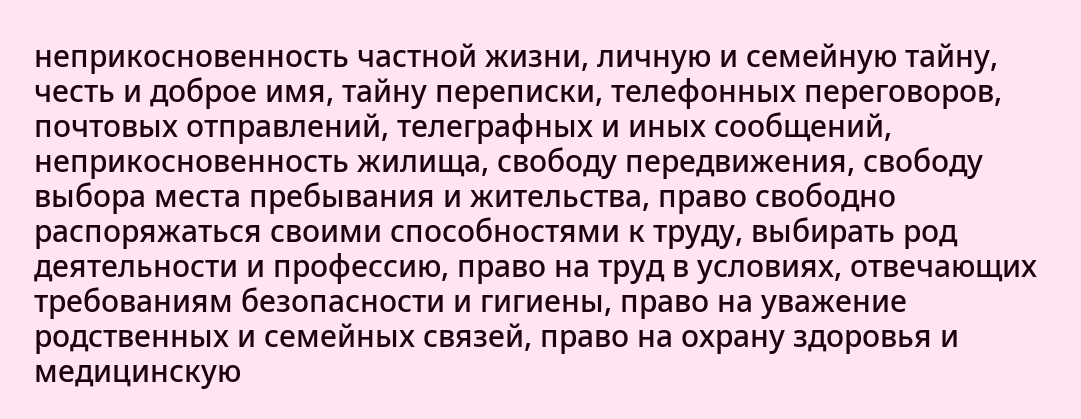неприкосновенность частной жизни, личную и семейную тайну, честь и доброе имя, тайну переписки, телефонных переговоров, почтовых отправлений, телеграфных и иных сообщений, неприкосновенность жилища, свободу передвижения, свободу выбора места пребывания и жительства, право свободно распоряжаться своими способностями к труду, выбирать род деятельности и профессию, право на труд в условиях, отвечающих требованиям безопасности и гигиены, право на уважение родственных и семейных связей, право на охрану здоровья и медицинскую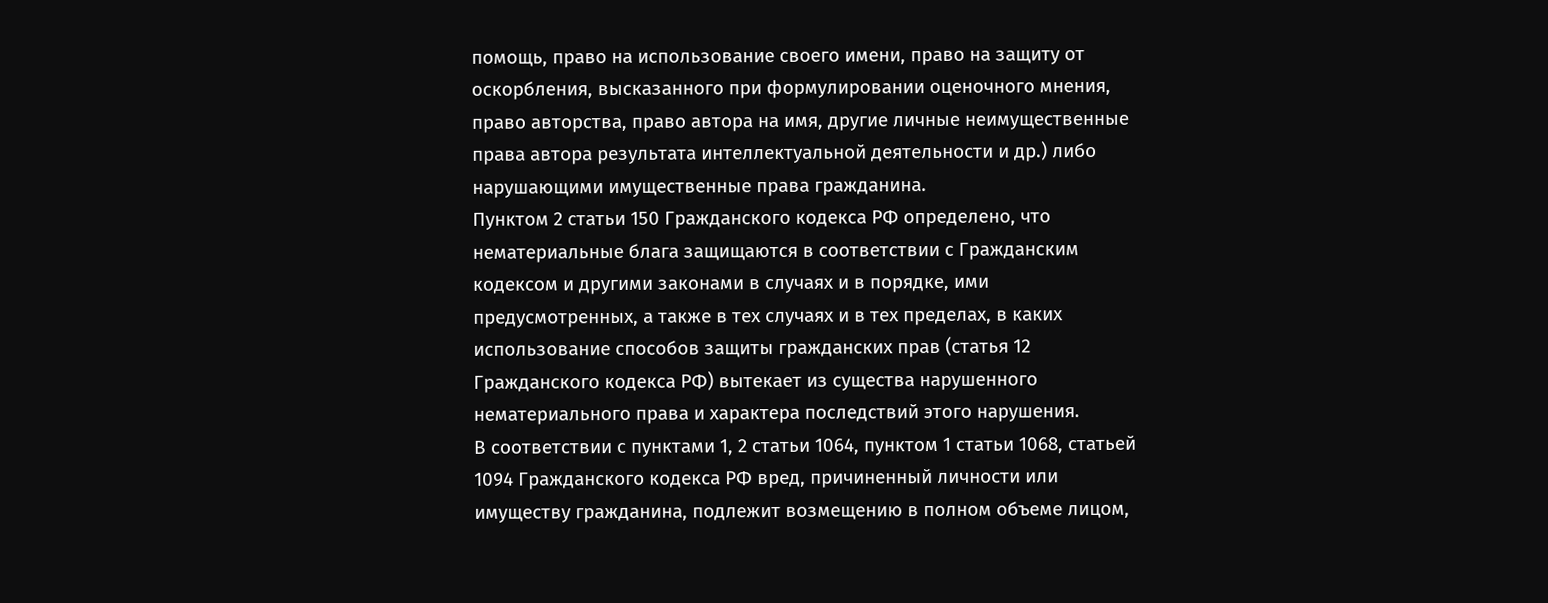помощь, право на использование своего имени, право на защиту от оскорбления, высказанного при формулировании оценочного мнения, право авторства, право автора на имя, другие личные неимущественные права автора результата интеллектуальной деятельности и др.) либо нарушающими имущественные права гражданина.
Пунктом 2 статьи 150 Гражданского кодекса РФ определено, что нематериальные блага защищаются в соответствии с Гражданским кодексом и другими законами в случаях и в порядке, ими предусмотренных, а также в тех случаях и в тех пределах, в каких использование способов защиты гражданских прав (статья 12 Гражданского кодекса РФ) вытекает из существа нарушенного нематериального права и характера последствий этого нарушения.
В соответствии с пунктами 1, 2 статьи 1064, пунктом 1 статьи 1068, статьей 1094 Гражданского кодекса РФ вред, причиненный личности или имуществу гражданина, подлежит возмещению в полном объеме лицом,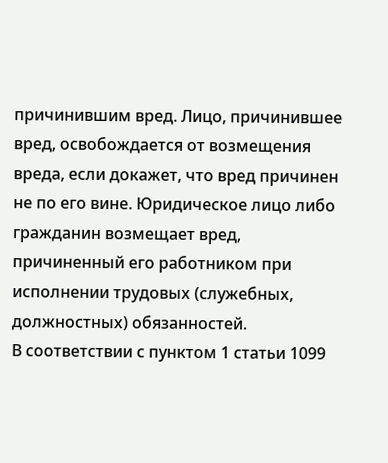причинившим вред. Лицо, причинившее вред, освобождается от возмещения вреда, если докажет, что вред причинен не по его вине. Юридическое лицо либо гражданин возмещает вред, причиненный его работником при исполнении трудовых (служебных, должностных) обязанностей.
В соответствии с пунктом 1 статьи 1099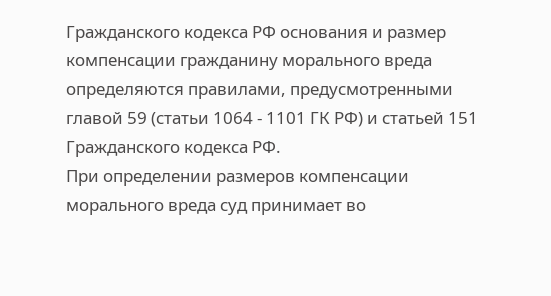Гражданского кодекса РФ основания и размер компенсации гражданину морального вреда определяются правилами, предусмотренными главой 59 (статьи 1064 - 1101 ГК РФ) и статьей 151 Гражданского кодекса РФ.
При определении размеров компенсации морального вреда суд принимает во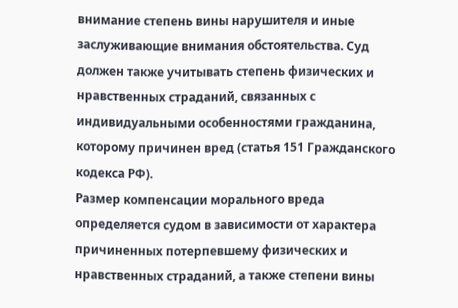внимание степень вины нарушителя и иные заслуживающие внимания обстоятельства. Суд должен также учитывать степень физических и нравственных страданий, связанных с индивидуальными особенностями гражданина, которому причинен вред (статья 151 Гражданского кодекса РФ).
Размер компенсации морального вреда определяется судом в зависимости от характера причиненных потерпевшему физических и нравственных страданий, а также степени вины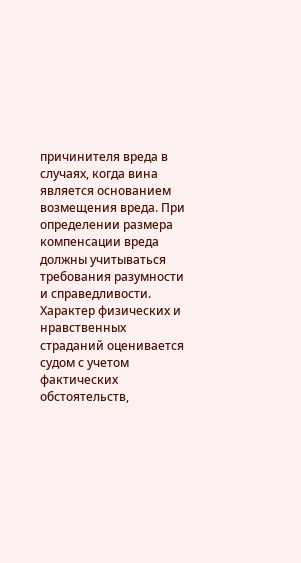причинителя вреда в случаях, когда вина является основанием возмещения вреда. При определении размера компенсации вреда должны учитываться требования разумности и справедливости. Характер физических и нравственных страданий оценивается судом с учетом фактических обстоятельств,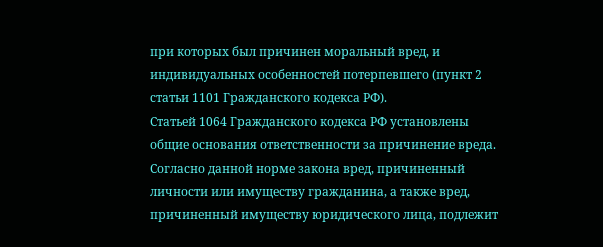при которых был причинен моральный вред, и индивидуальных особенностей потерпевшего (пункт 2 статьи 1101 Гражданского кодекса РФ).
Статьей 1064 Гражданского кодекса РФ установлены общие основания ответственности за причинение вреда.
Согласно данной норме закона вред, причиненный личности или имуществу гражданина, а также вред, причиненный имуществу юридического лица, подлежит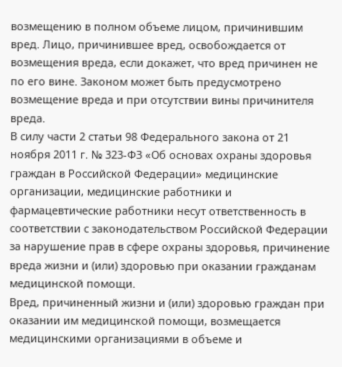возмещению в полном объеме лицом, причинившим вред. Лицо, причинившее вред, освобождается от возмещения вреда, если докажет, что вред причинен не по его вине. Законом может быть предусмотрено возмещение вреда и при отсутствии вины причинителя вреда.
В силу части 2 статьи 98 Федерального закона от 21 ноября 2011 г. № 323-ФЗ «Об основах охраны здоровья граждан в Российской Федерации» медицинские организации, медицинские работники и фармацевтические работники несут ответственность в соответствии с законодательством Российской Федерации за нарушение прав в сфере охраны здоровья, причинение вреда жизни и (или) здоровью при оказании гражданам медицинской помощи.
Вред, причиненный жизни и (или) здоровью граждан при оказании им медицинской помощи, возмещается медицинскими организациями в объеме и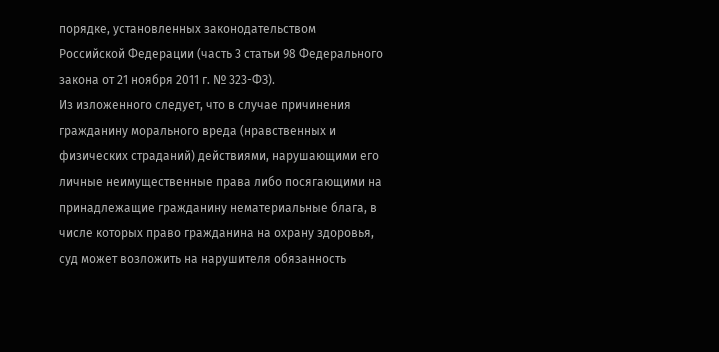порядке, установленных законодательством Российской Федерации (часть 3 статьи 98 Федерального закона от 21 ноября 2011 г. № 323-ФЗ).
Из изложенного следует, что в случае причинения гражданину морального вреда (нравственных и физических страданий) действиями, нарушающими его личные неимущественные права либо посягающими на принадлежащие гражданину нематериальные блага, в числе которых право гражданина на охрану здоровья, суд может возложить на нарушителя обязанность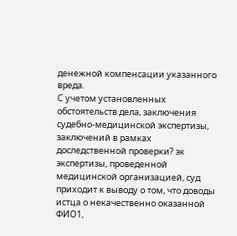денежной компенсации указанного вреда.
С учетом установленных обстоятельств дела, заключения судебно-медицинской экспертизы, заключений в рамках доследственной проверки? эк экспертизы, проведенной медицинской организацией, суд приходит к выводу о том, что доводы истца о некачественно оказанной ФИО1,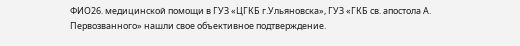ФИО26. медицинской помощи в ГУЗ «ЦГКБ г.Ульяновска», ГУЗ «ГКБ св. апостола А. Первозванного» нашли свое объективное подтверждение.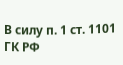В силу п. 1 ст. 1101 ГК РФ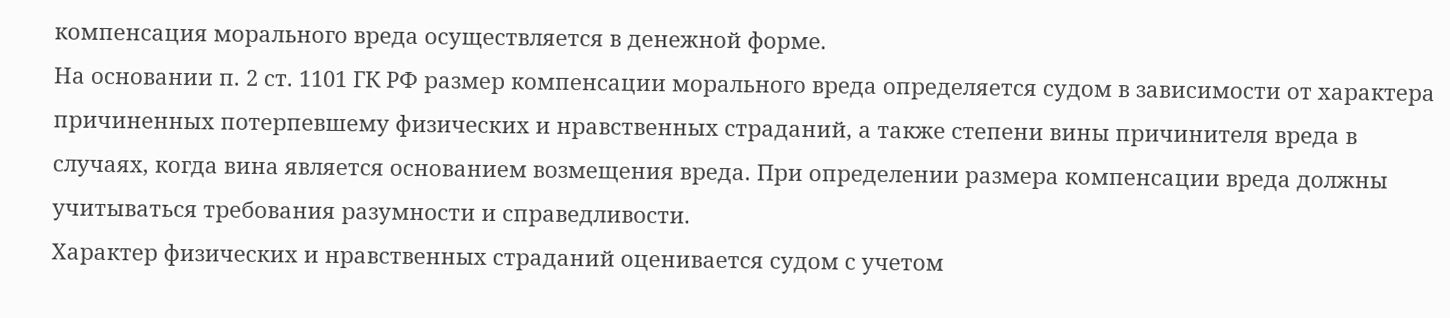компенсация морального вреда осуществляется в денежной форме.
На основании п. 2 ст. 1101 ГК РФ размер компенсации морального вреда определяется судом в зависимости от характера причиненных потерпевшему физических и нравственных страданий, а также степени вины причинителя вреда в случаях, когда вина является основанием возмещения вреда. При определении размера компенсации вреда должны учитываться требования разумности и справедливости.
Характер физических и нравственных страданий оценивается судом с учетом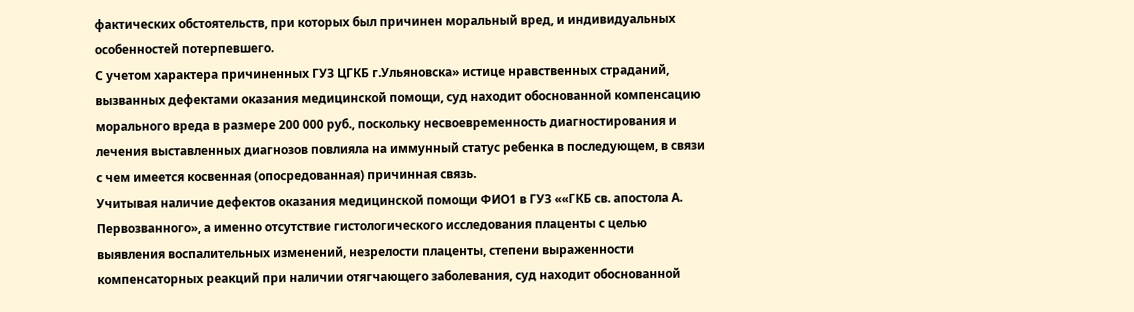фактических обстоятельств, при которых был причинен моральный вред, и индивидуальных особенностей потерпевшего.
С учетом характера причиненных ГУЗ ЦГКБ г.Ульяновска» истице нравственных страданий, вызванных дефектами оказания медицинской помощи, суд находит обоснованной компенсацию морального вреда в размере 200 000 руб., поскольку несвоевременность диагностирования и лечения выставленных диагнозов повлияла на иммунный статус ребенка в последующем, в связи с чем имеется косвенная (опосредованная) причинная связь.
Учитывая наличие дефектов оказания медицинской помощи ФИО1 в ГУЗ ««ГКБ св. апостола А. Первозванного», а именно отсутствие гистологического исследования плаценты с целью выявления воспалительных изменений, незрелости плаценты, степени выраженности компенсаторных реакций при наличии отягчающего заболевания, суд находит обоснованной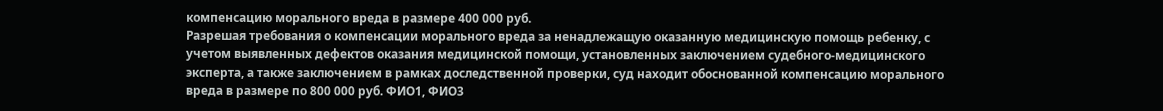компенсацию морального вреда в размере 400 000 руб.
Разрешая требования о компенсации морального вреда за ненадлежащую оказанную медицинскую помощь ребенку, с учетом выявленных дефектов оказания медицинской помощи, установленных заключением судебного-медицинского эксперта, а также заключением в рамках доследственной проверки, суд находит обоснованной компенсацию морального вреда в размере по 800 000 руб. ФИО1, ФИО3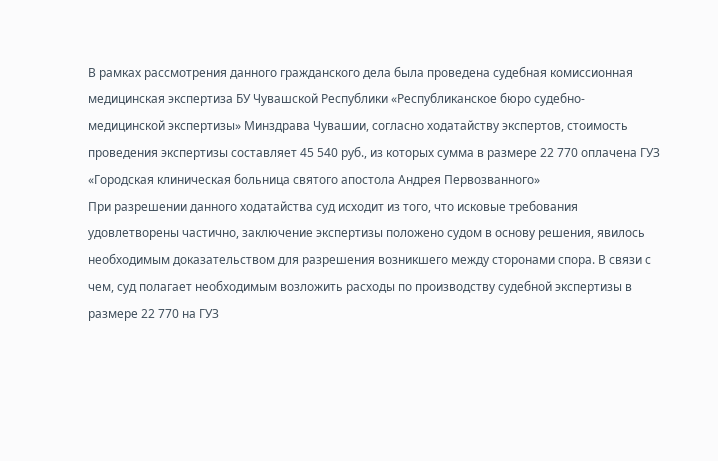В рамках рассмотрения данного гражданского дела была проведена судебная комиссионная медицинская экспертиза БУ Чувашской Республики «Республиканское бюро судебно-медицинской экспертизы» Минздрава Чувашии, согласно ходатайству экспертов, стоимость проведения экспертизы составляет 45 540 руб., из которых сумма в размере 22 770 оплачена ГУЗ «Городская клиническая больница святого апостола Андрея Первозванного»
При разрешении данного ходатайства суд исходит из того, что исковые требования удовлетворены частично, заключение экспертизы положено судом в основу решения, явилось необходимым доказательством для разрешения возникшего между сторонами спора. В связи с чем, суд полагает необходимым возложить расходы по производству судебной экспертизы в размере 22 770 на ГУЗ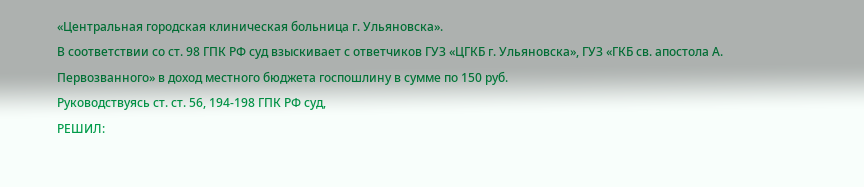«Центральная городская клиническая больница г. Ульяновска».
В соответствии со ст. 98 ГПК РФ суд взыскивает с ответчиков ГУЗ «ЦГКБ г. Ульяновска», ГУЗ «ГКБ св. апостола А. Первозванного» в доход местного бюджета госпошлину в сумме по 150 руб.
Руководствуясь ст. ст. 56, 194-198 ГПК РФ суд,
РЕШИЛ: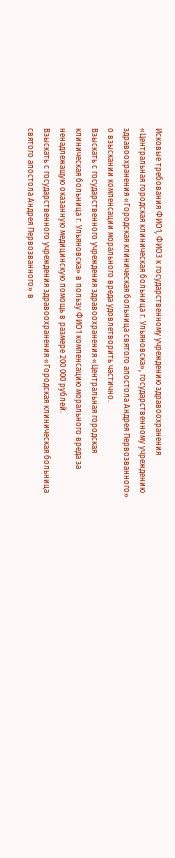Исковые требования ФИО1, ФИО3 к государственному учреждению здравоохранения «Центральная городская клиническая больница г. Ульяновска», государственному учреждению здравоохранения «Городская клиническая больница святого апостола Андрея Первозванного» о взыскании компенсации морального вреда удовлетворить частично.
Взыскать с государственного учреждения здравоохранения «Центральная городская клиническая больница г. Ульяновска» в пользу ФИО1 компенсацию морального вреда за ненадлежащую оказанную медицинскую помощь в размере 200 000 рублей.
Взыскать с государственного учреждения здравоохранения «Городская клиническая больница святого апостола Андрея Первозванного» в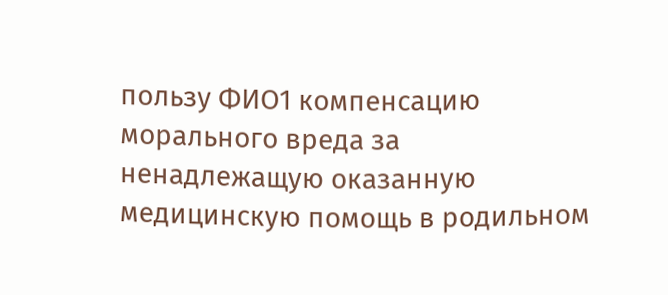пользу ФИО1 компенсацию морального вреда за ненадлежащую оказанную медицинскую помощь в родильном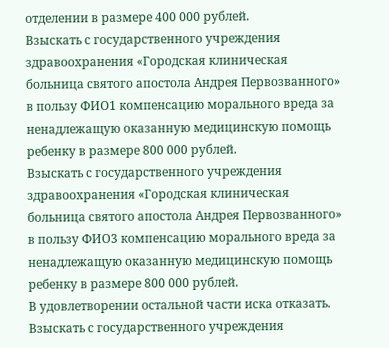отделении в размере 400 000 рублей.
Взыскать с государственного учреждения здравоохранения «Городская клиническая больница святого апостола Андрея Первозванного» в пользу ФИО1 компенсацию морального вреда за ненадлежащую оказанную медицинскую помощь ребенку в размере 800 000 рублей.
Взыскать с государственного учреждения здравоохранения «Городская клиническая больница святого апостола Андрея Первозванного» в пользу ФИО3 компенсацию морального вреда за ненадлежащую оказанную медицинскую помощь ребенку в размере 800 000 рублей.
В удовлетворении остальной части иска отказать.
Взыскать с государственного учреждения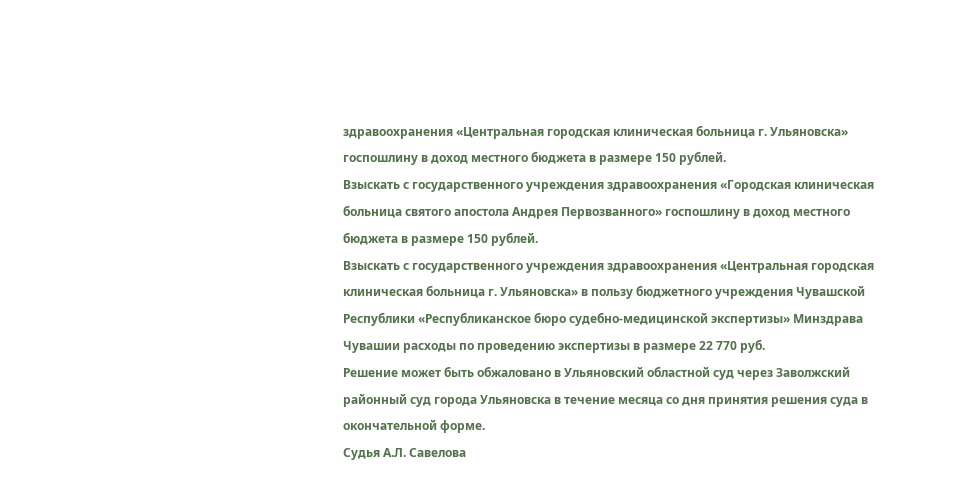здравоохранения «Центральная городская клиническая больница г. Ульяновска» госпошлину в доход местного бюджета в размере 150 рублей.
Взыскать с государственного учреждения здравоохранения «Городская клиническая больница святого апостола Андрея Первозванного» госпошлину в доход местного бюджета в размере 150 рублей.
Взыскать с государственного учреждения здравоохранения «Центральная городская клиническая больница г. Ульяновска» в пользу бюджетного учреждения Чувашской Республики «Республиканское бюро судебно-медицинской экспертизы» Минздрава Чувашии расходы по проведению экспертизы в размере 22 770 руб.
Решение может быть обжаловано в Ульяновский областной суд через Заволжский районный суд города Ульяновска в течение месяца со дня принятия решения суда в окончательной форме.
Судья А.Л. Савелова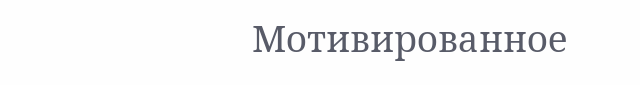Мотивированное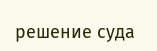решение суда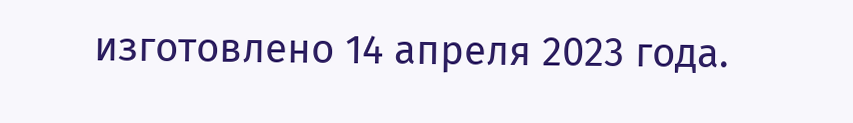изготовлено 14 апреля 2023 года.